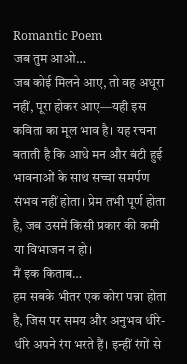Romantic Poem
जब तुम आओ…
जब कोई मिलने आए, तो वह अधूरा नहीं, पूरा होकर आए—यही इस कविता का मूल भाव है। यह रचना बताती है कि आधे मन और बंटी हुई भावनाओं के साथ सच्चा समर्पण संभव नहीं होता। प्रेम तभी पूर्ण होता है, जब उसमें किसी प्रकार की कमी या विभाजन न हो।
मैं इक किताब…
हम सबके भीतर एक कोरा पन्ना होता है, जिस पर समय और अनुभव धीरे-धीरे अपने रंग भरते हैं। इन्हीं रंगों से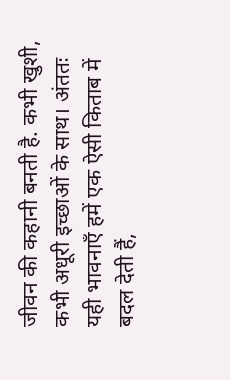जीवन की कहानी बनती है. कभी खुशी, कभी अधूरी इच्छाओं के साथ। अंततः यही भावनाएँ हमें एक ऐसी किताब में बदल देती हैं,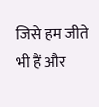जिसे हम जीते भी हैं और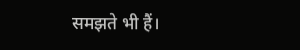समझते भी हैं।